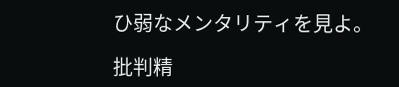ひ弱なメンタリティを見よ。

批判精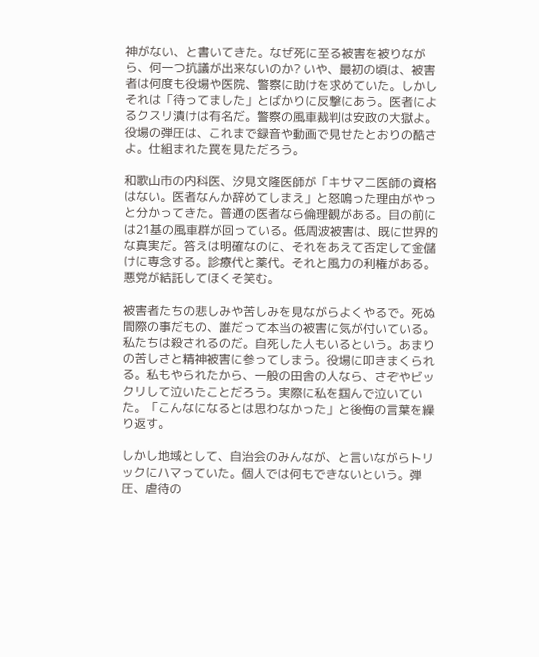神がない、と書いてきた。なぜ死に至る被害を被りながら、何一つ抗議が出来ないのか? いや、最初の頃は、被害者は何度も役場や医院、警察に助けを求めていた。しかしそれは「待ってました」とばかりに反撃にあう。医者によるクスリ漬けは有名だ。警察の風車裁判は安政の大獄よ。役場の弾圧は、これまで録音や動画で見せたとおりの酷さよ。仕組まれた罠を見ただろう。

和歌山市の内科医、汐見文隆医師が「キサマニ医師の資格はない。医者なんか辞めてしまえ」と怒鳴った理由がやっと分かってきた。普通の医者なら倫理観がある。目の前には21基の風車群が回っている。低周波被害は、既に世界的な真実だ。答えは明確なのに、それをあえて否定して金儲けに専念する。診療代と薬代。それと風力の利権がある。悪党が結託してほくそ笑む。

被害者たちの悲しみや苦しみを見ながらよくやるで。死ぬ間際の事だもの、誰だって本当の被害に気が付いている。私たちは殺されるのだ。自死した人もいるという。あまりの苦しさと精神被害に参ってしまう。役場に叩きまくられる。私もやられたから、一般の田舎の人なら、さぞやビックリして泣いたことだろう。実際に私を掴んで泣いていた。「こんなになるとは思わなかった」と後悔の言葉を繰り返す。

しかし地域として、自治会のみんなが、と言いながらトリックにハマっていた。個人では何もできないという。弾圧、虐待の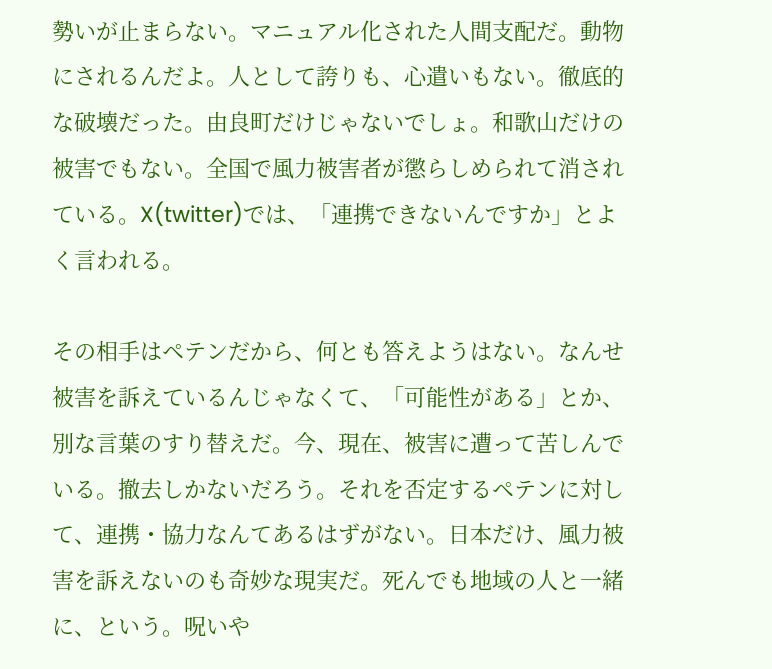勢いが止まらない。マニュアル化された人間支配だ。動物にされるんだよ。人として誇りも、心遣いもない。徹底的な破壊だった。由良町だけじゃないでしょ。和歌山だけの被害でもない。全国で風力被害者が懲らしめられて消されている。X(twitter)では、「連携できないんですか」とよく言われる。

その相手はペテンだから、何とも答えようはない。なんせ被害を訴えているんじゃなくて、「可能性がある」とか、別な言葉のすり替えだ。今、現在、被害に遭って苦しんでいる。撤去しかないだろう。それを否定するペテンに対して、連携・協力なんてあるはずがない。日本だけ、風力被害を訴えないのも奇妙な現実だ。死んでも地域の人と一緒に、という。呪いや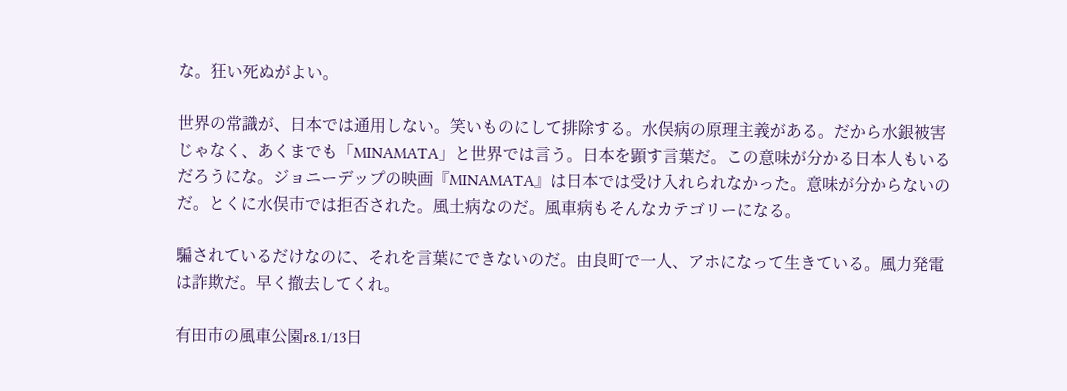な。狂い死ぬがよい。

世界の常識が、日本では通用しない。笑いものにして排除する。水俣病の原理主義がある。だから水銀被害じゃなく、あくまでも「MINAMATA」と世界では言う。日本を顕す言葉だ。この意味が分かる日本人もいるだろうにな。ジョニーデップの映画『MINAMATA』は日本では受け入れられなかった。意味が分からないのだ。とくに水俣市では拒否された。風土病なのだ。風車病もそんなカテゴリーになる。

騙されているだけなのに、それを言葉にできないのだ。由良町で一人、アホになって生きている。風力発電は詐欺だ。早く撤去してくれ。

有田市の風車公園r8.1/13日